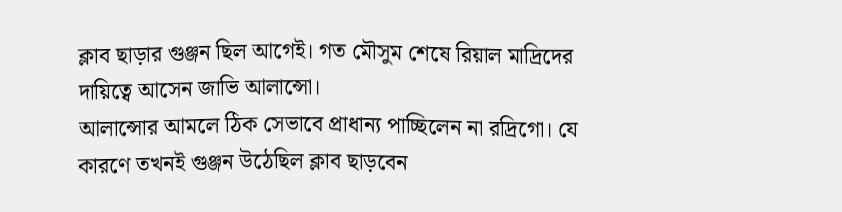ক্লাব ছাড়ার গুঞ্জন ছিল আগেই। গত মৌসুম শেষে রিয়াল মাদ্রিদের দায়িত্বে আসেন জাভি আলান্সো।
আলান্সোর আমলে ঠিক সেভাবে প্রাধান্য পাচ্ছিলেন না রদ্রিগো। যে কারণে তখনই গুঞ্জন উঠেছিল ক্লাব ছাড়বেন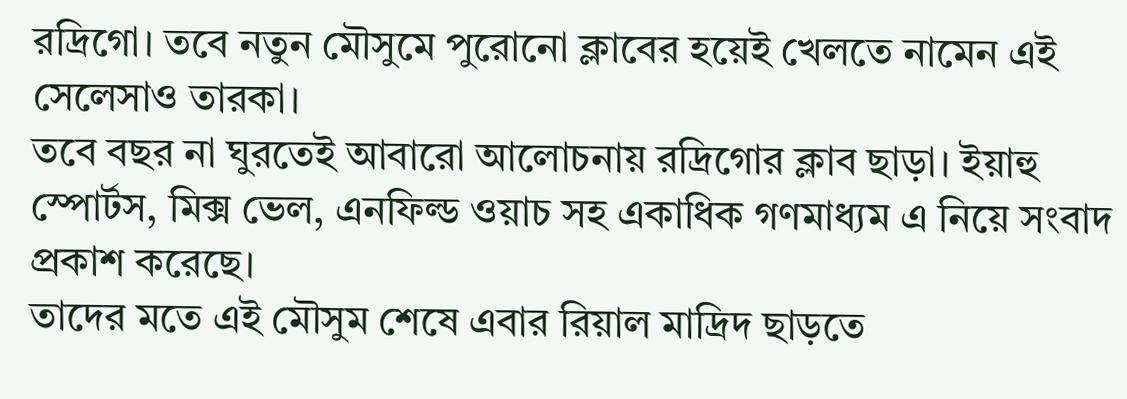রদ্রিগো। তবে নতুন মৌসুমে পুরোনো ক্লাবের হয়েই খেলতে নামেন এই সেলেসাও তারকা।
তবে বছর না ঘুরতেই আবারো আলোচনায় রদ্রিগোর ক্লাব ছাড়া। ইয়াহু স্পোর্টস, মিক্স ভেল, এনফিল্ড ওয়াচ সহ একাধিক গণমাধ্যম এ নিয়ে সংবাদ প্রকাশ করেছে।
তাদের মতে এই মৌসুম শেষে এবার রিয়াল মাদ্রিদ ছাড়তে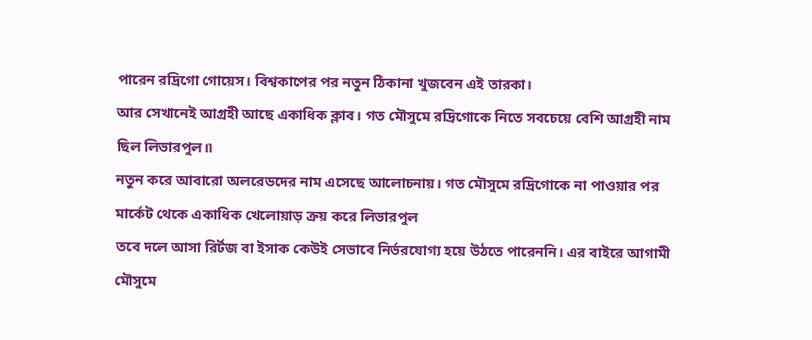পারেন রদ্রিগো গোয়েস। বিশ্বকাপের পর নতুন ঠিকানা খুজবেন এই তারকা।
আর সেখানেই আগ্রহী আছে একাধিক ক্লাব। গত মৌসুমে রদ্রিগোকে নিতে সবচেয়ে বেশি আগ্রহী নাম ছিল লিভারপুল।৷
নতুন করে আবারো অলরেডদের নাম এসেছে আলোচনায়। গত মৌসুমে রদ্রিগোকে না পাওয়ার পর মার্কেট থেকে একাধিক খেলোয়াড় ক্রয় করে লিভারপুল
তবে দলে আসা রির্টজ বা ইসাক কেউই সেভাবে নির্ভরযোগ্য হয়ে উঠতে পারেননি। এর বাইরে আগামী মৌসুমে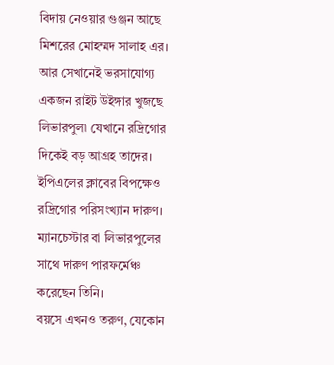বিদায় নেওয়ার গুঞ্জন আছে মিশরের মোহম্মদ সালাহ এর।
আর সেখানেই ভরসাযোগ্য একজন রাইট উইঙ্গার খুজছে লিভারপুল৷ যেখানে রদ্রিগোর দিকেই বড় আগ্রহ তাদের।
ইপিএলের ক্লাবের বিপক্ষেও রদ্রিগোর পরিসংখ্যান দারুণ। ম্যানচেস্টার বা লিভারপুলের সাথে দারুণ পারফর্মেঞ্চ করেছেন তিনি।
বয়সে এখনও তরুণ, যেকোন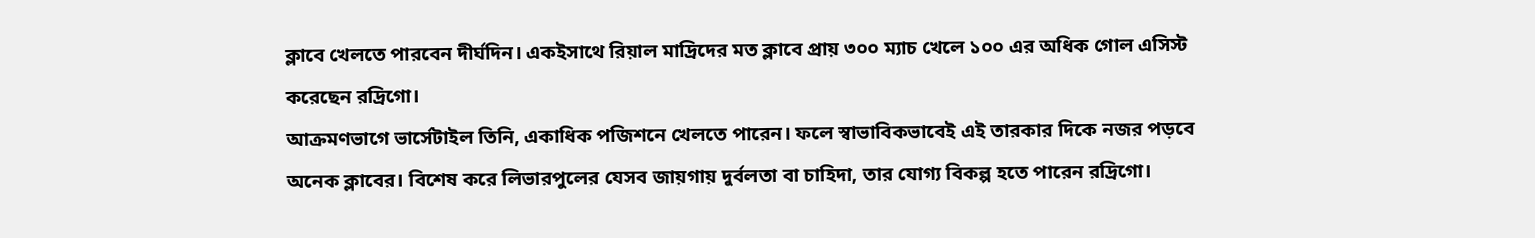ক্লাবে খেলতে পারবেন দীর্ঘদিন। একইসাথে রিয়াল মাদ্রিদের মত ক্লাবে প্রায় ৩০০ ম্যাচ খেলে ১০০ এর অধিক গোল এসিস্ট করেছেন রদ্রিগো।
আক্রমণভাগে ভার্সেটাইল তিনি, একাধিক পজিশনে খেলতে পারেন। ফলে স্বাভাবিকভাবেই এই তারকার দিকে নজর পড়বে অনেক ক্লাবের। বিশেষ করে লিভারপুলের যেসব জায়গায় দুর্বলতা বা চাহিদা, তার যোগ্য বিকল্প হতে পারেন রদ্রিগো।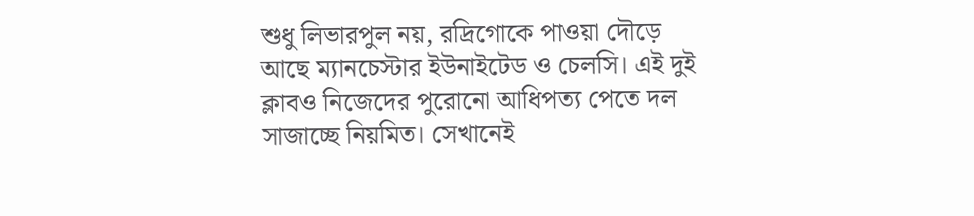শুধু লিভারপুল নয়, রদ্রিগোকে পাওয়া দৌড়ে আছে ম্যানচেস্টার ইউনাইটেড ও চেলসি। এই দুই ক্লাবও নিজেদের পুরোনো আধিপত্য পেতে দল সাজাচ্ছে নিয়মিত। সেখানেই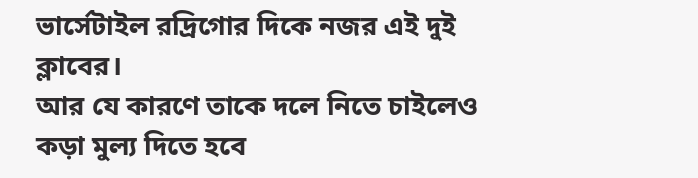ভার্সেটাইল রদ্রিগোর দিকে নজর এই দুই ক্লাবের।
আর যে কারণে তাকে দলে নিতে চাইলেও কড়া মুল্য দিতে হবে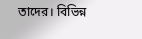তাদের। বিভিন্ন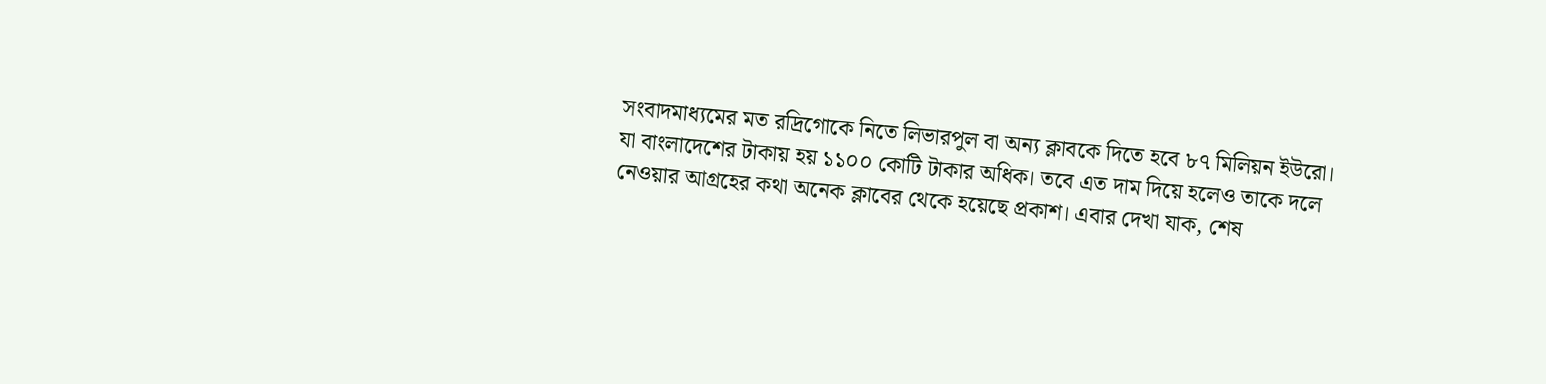সংবাদমাধ্যমের মত রদ্রিগোকে নিতে লিভারপুল বা অন্য ক্লাবকে দিতে হবে ৮৭ মিলিয়ন ইউরো।
যা বাংলাদেশের টাকায় হয় ১১০০ কোটি টাকার অধিক। তবে এত দাম দিয়ে হলেও তাকে দলে নেওয়ার আগ্রহের কথা অনেক ক্লাবের থেকে হয়েছে প্রকাশ। এবার দেখা যাক, শেষ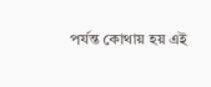পর্যন্ত কোথায় হয় এই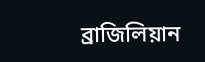ব্রাজিলিয়ান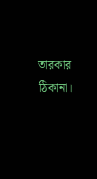তারকার ঠিকানা।